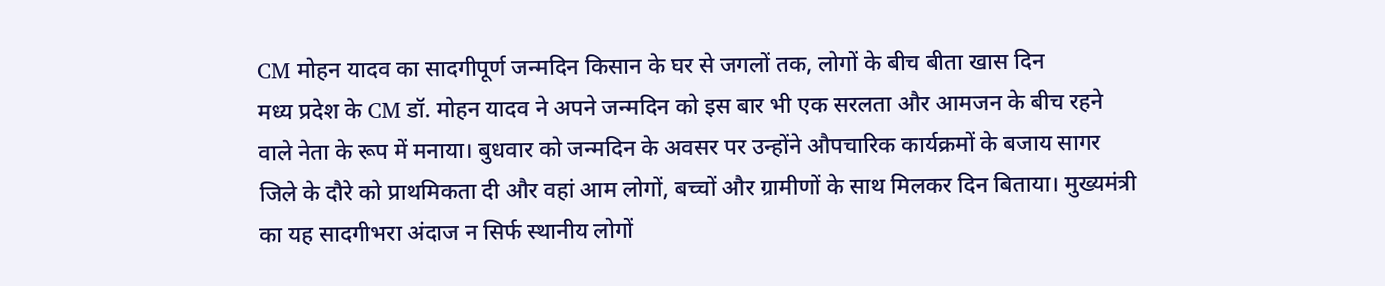CM मोहन यादव का सादगीपूर्ण जन्मदिन किसान के घर से जगलों तक, लोगों के बीच बीता खास दिन
मध्य प्रदेश के CM डॉ. मोहन यादव ने अपने जन्मदिन को इस बार भी एक सरलता और आमजन के बीच रहने वाले नेता के रूप में मनाया। बुधवार को जन्मदिन के अवसर पर उन्होंने औपचारिक कार्यक्रमों के बजाय सागर जिले के दौरे को प्राथमिकता दी और वहां आम लोगों, बच्चों और ग्रामीणों के साथ मिलकर दिन बिताया। मुख्यमंत्री का यह सादगीभरा अंदाज न सिर्फ स्थानीय लोगों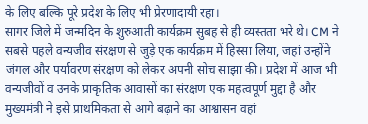के लिए बल्कि पूरे प्रदेश के लिए भी प्रेरणादायी रहा।
सागर जिले में जन्मदिन के शुरुआती कार्यक्रम सुबह से ही व्यस्तता भरे थे। CM ने सबसे पहले वन्यजीव संरक्षण से जुड़े एक कार्यक्रम में हिस्सा लिया, जहां उन्होंने जंगल और पर्यावरण संरक्षण को लेकर अपनी सोच साझा की। प्रदेश में आज भी वन्यजीवों व उनके प्राकृतिक आवासों का संरक्षण एक महत्वपूर्ण मुद्दा है और मुख्यमंत्री ने इसे प्राथमिकता से आगे बढ़ाने का आश्वासन वहां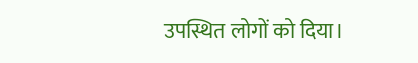उपस्थित लोगों को दिया।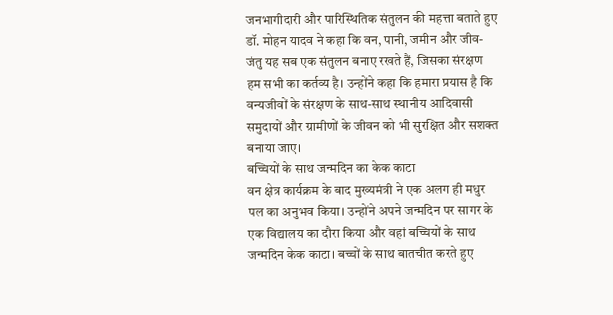जनभागीदारी और पारिस्थितिक संतुलन की महत्ता बताते हुए डॉ. मोहन यादव ने कहा कि वन, पानी, जमीन और जीव-जंतु यह सब एक संतुलन बनाए रखते हैं, जिसका संरक्षण हम सभी का कर्तव्य है। उन्होंने कहा कि हमारा प्रयास है कि वन्यजीवों के संरक्षण के साथ-साथ स्थानीय आदिवासी समुदायों और ग्रामीणों के जीवन को भी सुरक्षित और सशक्त बनाया जाए।
बच्चियों के साथ जन्मदिन का केक काटा
वन क्षेत्र कार्यक्रम के बाद मुख्यमंत्री ने एक अलग ही मधुर पल का अनुभव किया। उन्होंने अपने जन्मदिन पर सागर के एक विद्यालय का दौरा किया और वहां बच्चियों के साथ जन्मदिन केक काटा। बच्चों के साथ बातचीत करते हुए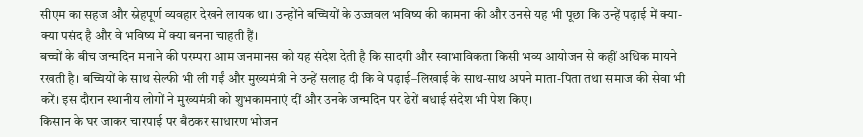सीएम का सहज और स्नेहपूर्ण व्यवहार देखने लायक था। उन्होंने बच्चियों के उज्जवल भविष्य की कामना की और उनसे यह भी पूछा कि उन्हें पढ़ाई में क्या-क्या पसंद है और वे भविष्य में क्या बनना चाहती हैं।
बच्चों के बीच जन्मदिन मनाने की परम्परा आम जनमानस को यह संदेश देती है कि सादगी और स्वाभाविकता किसी भव्य आयोजन से कहीं अधिक मायने रखती है। बच्चियों के साथ सेल्फी भी ली गईं और मुख्यमंत्री ने उन्हें सलाह दी कि वे पढ़ाई–लिखाई के साथ-साथ अपने माता-पिता तथा समाज की सेवा भी करें। इस दौरान स्थानीय लोगों ने मुख्यमंत्री को शुभकामनाएं दीं और उनके जन्मदिन पर ढेरों बधाई संदेश भी पेश किए।
किसान के घर जाकर चारपाई पर बैठकर साधारण भोजन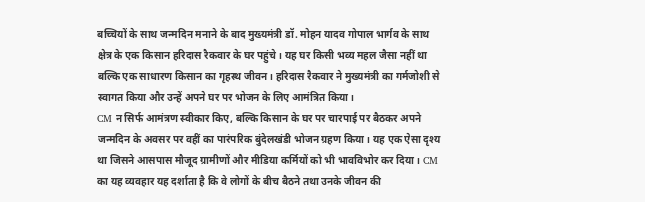बच्चियों के साथ जन्मदिन मनाने के बाद मुख्यमंत्री डॉ. मोहन यादव गोपाल भार्गव के साथ क्षेत्र के एक किसान हरिदास रैकवार के घर पहुंचे। यह घर किसी भव्य महल जैसा नहीं था बल्कि एक साधारण किसान का गृहस्थ जीवन। हरिदास रैकवार ने मुख्यमंत्री का गर्मजोशी से स्वागत किया और उन्हें अपने घर पर भोजन के लिए आमंत्रित किया।
CM न सिर्फ आमंत्रण स्वीकार किए, बल्कि किसान के घर पर चारपाई पर बैठकर अपने जन्मदिन के अवसर पर वहीं का पारंपरिक बुंदेलखंडी भोजन ग्रहण किया। यह एक ऐसा दृश्य था जिसने आसपास मौजूद ग्रामीणों और मीडिया कर्मियों को भी भावविभोर कर दिया। CM का यह व्यवहार यह दर्शाता है कि वे लोगों के बीच बैठने तथा उनके जीवन की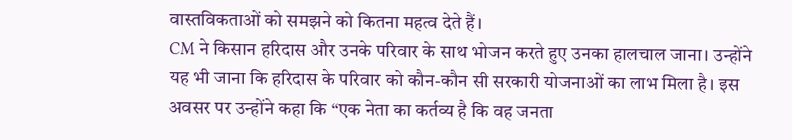वास्तविकताओं को समझने को कितना महत्व देते हैं।
CM ने किसान हरिदास और उनके परिवार के साथ भोजन करते हुए उनका हालचाल जाना। उन्होंने यह भी जाना कि हरिदास के परिवार को कौन-कौन सी सरकारी योजनाओं का लाभ मिला है। इस अवसर पर उन्होंने कहा कि “एक नेता का कर्तव्य है कि वह जनता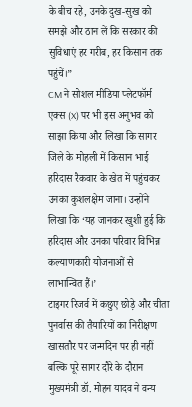के बीच रहे, उनके दुख-सुख को समझे और ठान लें कि सरकार की सुविधाएं हर गरीब, हर किसान तक पहुंचें।”
CM ने सोशल मीडिया प्लेटफॉर्म एक्स (X) पर भी इस अनुभव को साझा किया और लिखा कि सागर जिले के मोहली में किसान भाई हरिदास रैकवार के खेत में पहुंचकर उनका कुशलक्षेम जाना। उन्होंने लिखा कि ‘यह जानकर खुशी हुई कि हरिदास और उनका परिवार विभिन्न कल्याणकारी योजनाओं से लाभान्वित हैं।’
टाइगर रिजर्व में कछुए छोड़े और चीता पुनर्वास की तैयारियों का निरीक्षण
खासतौर पर जन्मदिन पर ही नहीं बल्कि पूरे सागर दौरे के दौरान मुख्यमंत्री डॉ. मोहन यादव ने वन्य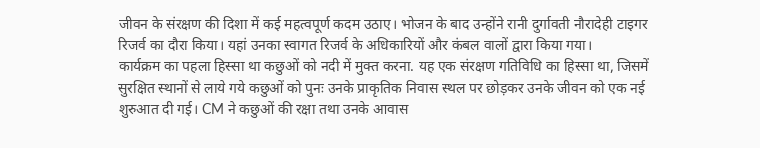जीवन के संरक्षण की दिशा में कई महत्वपूर्ण कदम उठाए। भोजन के बाद उन्होंने रानी दुर्गावती नौरादेही टाइगर रिजर्व का दौरा किया। यहां उनका स्वागत रिजर्व के अधिकारियों और कंबल वालों द्वारा किया गया।
कार्यक्रम का पहला हिस्सा था कछुओं को नदी में मुक्त करना. यह एक संरक्षण गतिविधि का हिस्सा था, जिसमें सुरक्षित स्थानों से लाये गये कछुओं को पुनः उनके प्राकृतिक निवास स्थल पर छोड़कर उनके जीवन को एक नई शुरुआत दी गई। CM ने कछुओं की रक्षा तथा उनके आवास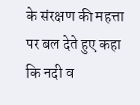के संरक्षण की महत्ता पर बल देते हुए कहा कि नदी व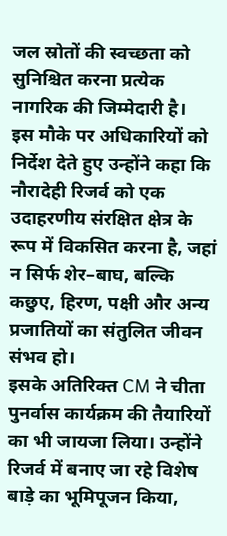जल स्रोतों की स्वच्छता को सुनिश्चित करना प्रत्येक नागरिक की जिम्मेदारी है।
इस मौके पर अधिकारियों को निर्देश देते हुए उन्होंने कहा कि नौरादेही रिजर्व को एक उदाहरणीय संरक्षित क्षेत्र के रूप में विकसित करना है, जहां न सिर्फ शेर–बाघ, बल्कि कछुए, हिरण, पक्षी और अन्य प्रजातियों का संतुलित जीवन संभव हो।
इसके अतिरिक्त CM ने चीता पुनर्वास कार्यक्रम की तैयारियों का भी जायजा लिया। उन्होंने रिजर्व में बनाए जा रहे विशेष बाड़े का भूमिपूजन किया,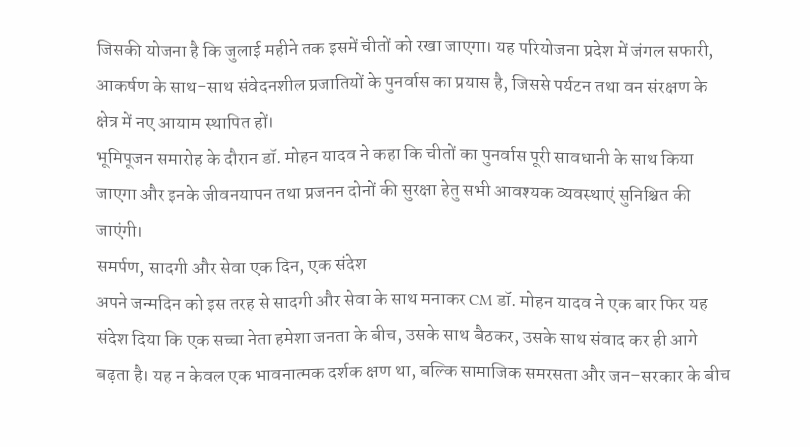जिसकी योजना है कि जुलाई महीने तक इसमें चीतों को रखा जाएगा। यह परियोजना प्रदेश में जंगल सफारी, आकर्षण के साथ-साथ संवेदनशील प्रजातियों के पुनर्वास का प्रयास है, जिससे पर्यटन तथा वन संरक्षण के क्षेत्र में नए आयाम स्थापित हों।
भूमिपूजन समारोह के दौरान डॉ. मोहन यादव ने कहा कि चीतों का पुनर्वास पूरी सावधानी के साथ किया जाएगा और इनके जीवनयापन तथा प्रजनन दोनों की सुरक्षा हेतु सभी आवश्यक व्यवस्थाएं सुनिश्चित की जाएंगी।
समर्पण, सादगी और सेवा एक दिन, एक संदेश
अपने जन्मदिन को इस तरह से सादगी और सेवा के साथ मनाकर CM डॉ. मोहन यादव ने एक बार फिर यह संदेश दिया कि एक सच्चा नेता हमेशा जनता के बीच, उसके साथ बैठकर, उसके साथ संवाद कर ही आगे बढ़ता है। यह न केवल एक भावनात्मक दर्शक क्षण था, बल्कि सामाजिक समरसता और जन–सरकार के बीच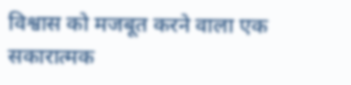विश्वास को मजबूत करने वाला एक सकारात्मक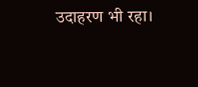उदाहरण भी रहा।